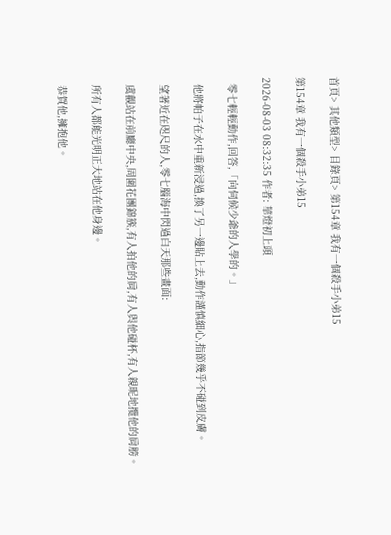首頁> 其他類型> 目錄頁> 第154章 我有一個殺手小弟15

第154章 我有一個殺手小弟15

2026-08-03 08:32:35 作者: 華燈初上頭

  零七輕輕動作,回答,「向伺候少爺的人學的。」

  他將帕子在水中重新浸過,換了另一邊貼上去,動作謹慎細心,指節幾乎不碰到皮膚。

  望著近在咫尺的人,零七腦海中閃過白天那些畫面:

  虞觀站在前廳中央,周圍花團錦簇,有人拍他的肩,有人與他碰杯,有人親昵地攬他的肩膀。

  所有人都能光明正大地站在他身邊。

  恭賀他,擁抱他。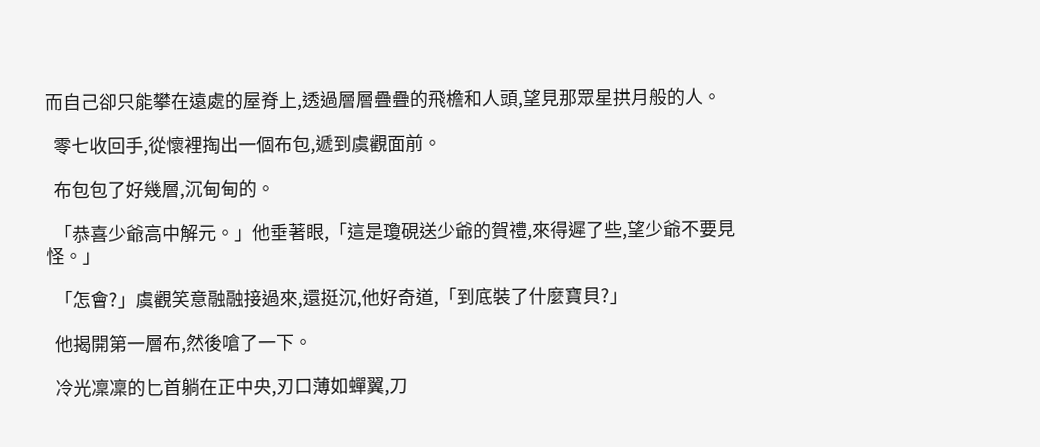而自己卻只能攀在遠處的屋脊上,透過層層疊疊的飛檐和人頭,望見那眾星拱月般的人。

  零七收回手,從懷裡掏出一個布包,遞到虞觀面前。

  布包包了好幾層,沉甸甸的。

  「恭喜少爺高中解元。」他垂著眼,「這是瓊硯送少爺的賀禮,來得遲了些,望少爺不要見怪。」

  「怎會?」虞觀笑意融融接過來,還挺沉,他好奇道,「到底裝了什麼寶貝?」

  他揭開第一層布,然後嗆了一下。

  冷光凜凜的匕首躺在正中央,刃口薄如蟬翼,刀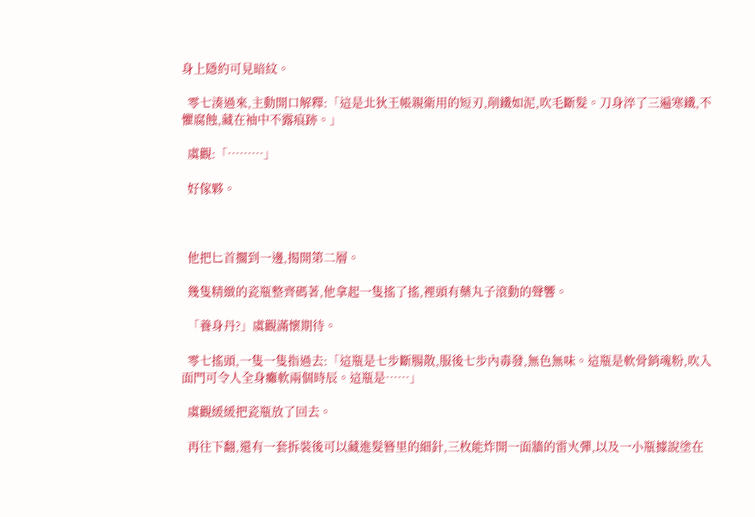身上隱約可見暗紋。

  零七湊過來,主動開口解釋:「這是北狄王帳親衛用的短刃,削鐵如泥,吹毛斷髮。刀身淬了三遍寒鐵,不懼腐蝕,藏在袖中不露痕跡。」

  虞觀:「………」

  好傢夥。



  他把匕首擱到一邊,揭開第二層。

  幾隻精緻的瓷瓶整齊碼著,他拿起一隻搖了搖,裡頭有藥丸子滾動的聲響。

  「養身丹?」虞觀滿懷期待。

  零七搖頭,一隻一隻指過去:「這瓶是七步斷腸散,服後七步內毒發,無色無味。這瓶是軟骨銷魂粉,吹入面門可令人全身癱軟兩個時辰。這瓶是……」

  虞觀緩緩把瓷瓶放了回去。

  再往下翻,還有一套拆裝後可以藏進髮簪里的細針,三枚能炸開一面牆的雷火彈,以及一小瓶據說塗在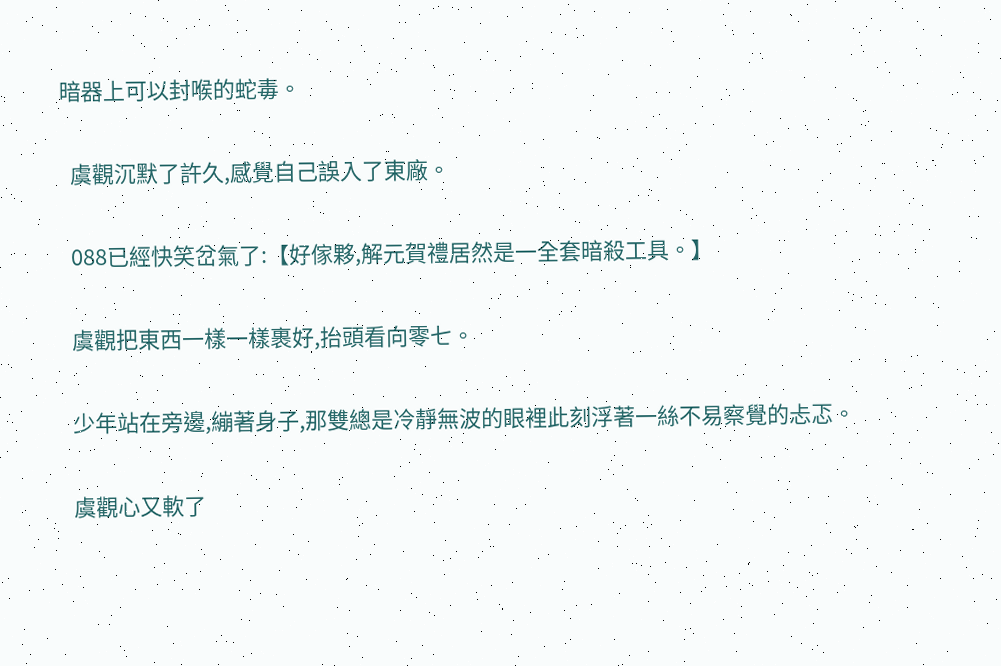暗器上可以封喉的蛇毒。

  虞觀沉默了許久,感覺自己誤入了東廠。

  088已經快笑岔氣了:【好傢夥,解元賀禮居然是一全套暗殺工具。】

  虞觀把東西一樣一樣裹好,抬頭看向零七。

  少年站在旁邊,繃著身子,那雙總是冷靜無波的眼裡此刻浮著一絲不易察覺的忐忑。

  虞觀心又軟了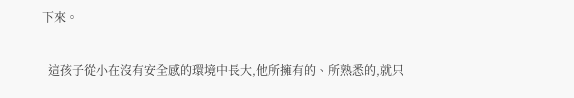下來。

  這孩子從小在沒有安全感的環境中長大,他所擁有的、所熟悉的,就只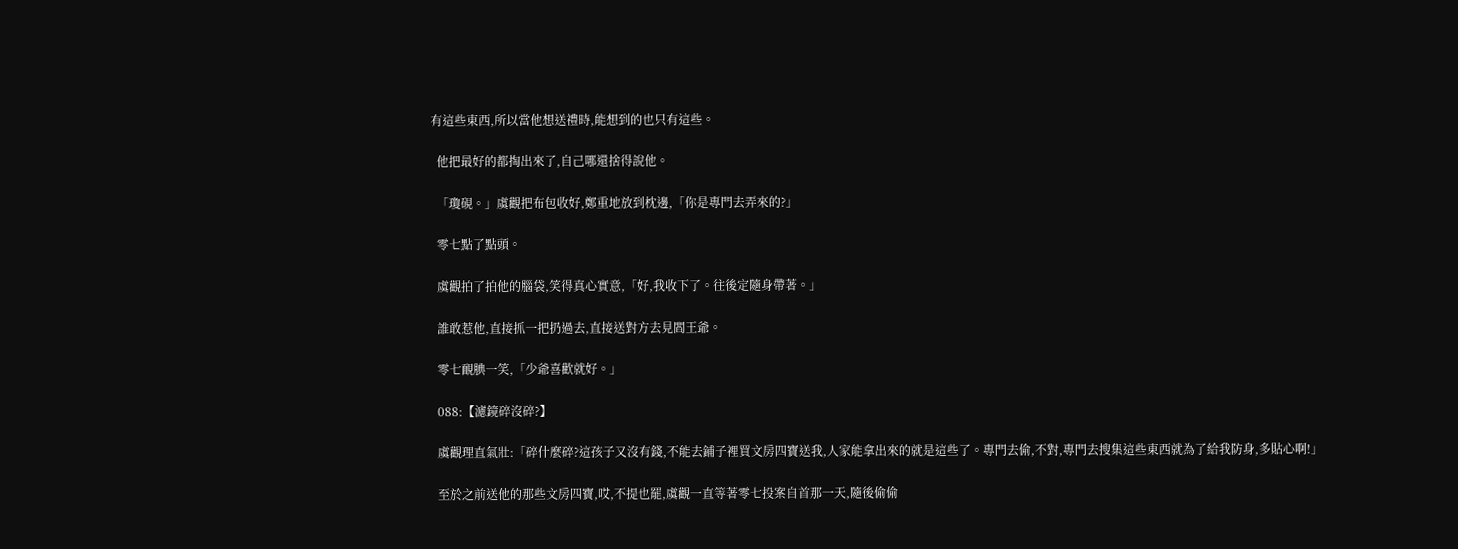有這些東西,所以當他想送禮時,能想到的也只有這些。

  他把最好的都掏出來了,自己哪還捨得說他。

  「瓊硯。」虞觀把布包收好,鄭重地放到枕邊,「你是專門去弄來的?」

  零七點了點頭。

  虞觀拍了拍他的腦袋,笑得真心實意,「好,我收下了。往後定隨身帶著。」

  誰敢惹他,直接抓一把扔過去,直接送對方去見閻王爺。

  零七靦腆一笑,「少爺喜歡就好。」

  088:【濾鏡碎沒碎?】

  虞觀理直氣壯:「碎什麼碎?這孩子又沒有錢,不能去鋪子裡買文房四寶送我,人家能拿出來的就是這些了。專門去偷,不對,專門去搜集這些東西就為了給我防身,多貼心啊!」

  至於之前送他的那些文房四寶,哎,不提也罷,虞觀一直等著零七投案自首那一天,隨後偷偷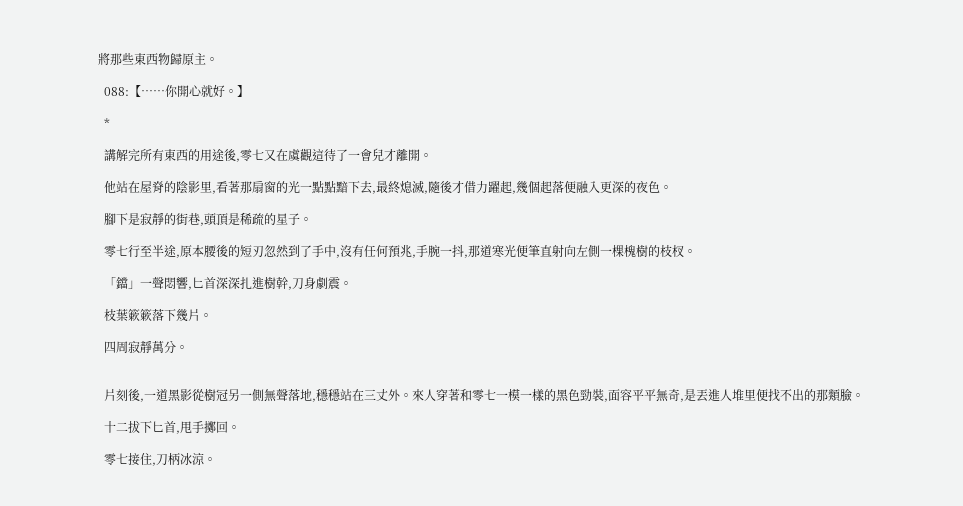將那些東西物歸原主。

  088:【……你開心就好。】

  *

  講解完所有東西的用途後,零七又在虞觀這待了一會兒才離開。

  他站在屋脊的陰影里,看著那扇窗的光一點點黯下去,最終熄滅,隨後才借力躍起,幾個起落便融入更深的夜色。

  腳下是寂靜的街巷,頭頂是稀疏的星子。

  零七行至半途,原本腰後的短刃忽然到了手中,沒有任何預兆,手腕一抖,那道寒光便筆直射向左側一棵槐樹的枝杈。

  「鐺」一聲悶響,匕首深深扎進樹幹,刀身劇震。

  枝葉簌簌落下幾片。

  四周寂靜萬分。


  片刻後,一道黑影從樹冠另一側無聲落地,穩穩站在三丈外。來人穿著和零七一模一樣的黑色勁裝,面容平平無奇,是丟進人堆里便找不出的那類臉。

  十二拔下匕首,甩手擲回。

  零七接住,刀柄冰涼。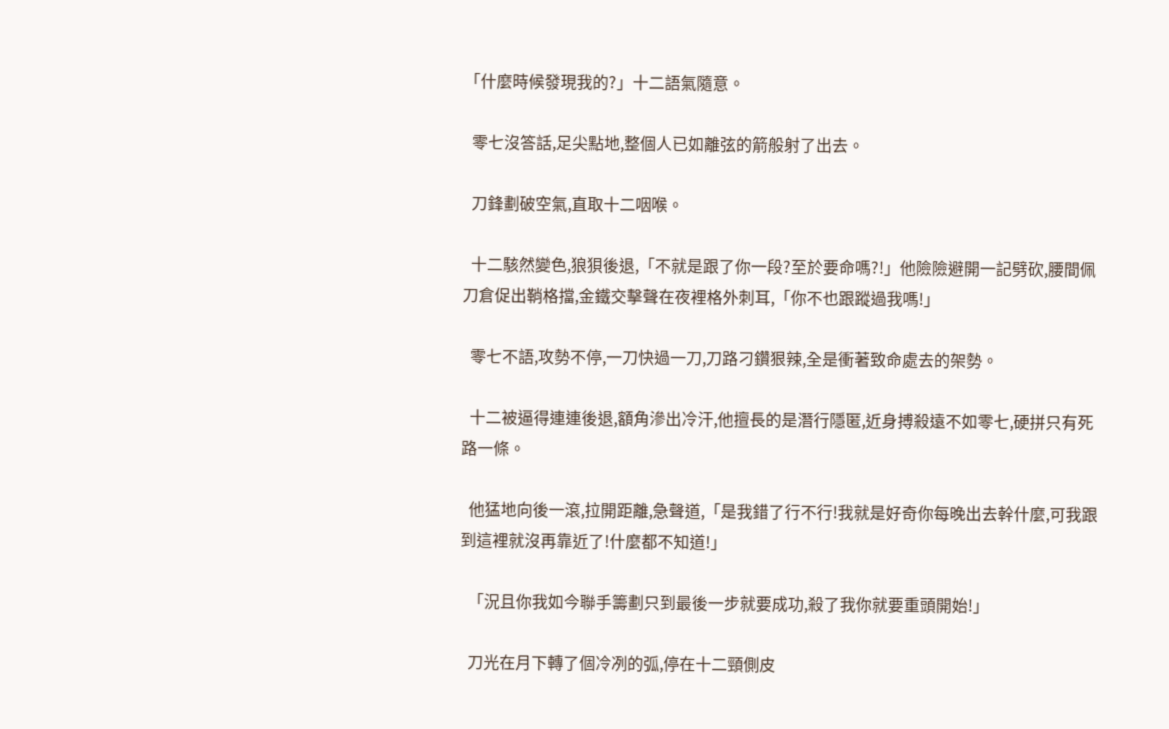「什麼時候發現我的?」十二語氣隨意。

  零七沒答話,足尖點地,整個人已如離弦的箭般射了出去。

  刀鋒劃破空氣,直取十二咽喉。

  十二駭然變色,狼狽後退,「不就是跟了你一段?至於要命嗎?!」他險險避開一記劈砍,腰間佩刀倉促出鞘格擋,金鐵交擊聲在夜裡格外刺耳,「你不也跟蹤過我嗎!」

  零七不語,攻勢不停,一刀快過一刀,刀路刁鑽狠辣,全是衝著致命處去的架勢。

  十二被逼得連連後退,額角滲出冷汗,他擅長的是潛行隱匿,近身搏殺遠不如零七,硬拼只有死路一條。

  他猛地向後一滾,拉開距離,急聲道,「是我錯了行不行!我就是好奇你每晚出去幹什麼,可我跟到這裡就沒再靠近了!什麼都不知道!」

  「況且你我如今聯手籌劃只到最後一步就要成功,殺了我你就要重頭開始!」

  刀光在月下轉了個冷冽的弧,停在十二頸側皮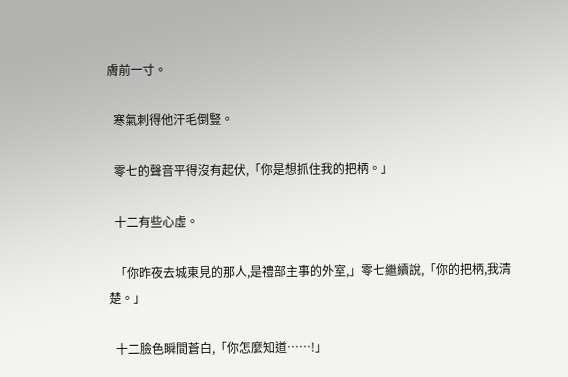膚前一寸。

  寒氣刺得他汗毛倒豎。

  零七的聲音平得沒有起伏,「你是想抓住我的把柄。」

  十二有些心虛。

  「你昨夜去城東見的那人,是禮部主事的外室,」零七繼續說,「你的把柄,我清楚。」

  十二臉色瞬間蒼白,「你怎麼知道……!」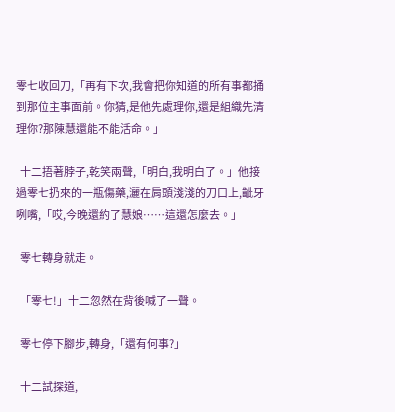零七收回刀,「再有下次,我會把你知道的所有事都捅到那位主事面前。你猜,是他先處理你,還是組織先清理你?那陳慧還能不能活命。」

  十二捂著脖子,乾笑兩聲,「明白,我明白了。」他接過零七扔來的一瓶傷藥,灑在肩頭淺淺的刀口上,齜牙咧嘴,「哎,今晚還約了慧娘……這還怎麼去。」

  零七轉身就走。

  「零七!」十二忽然在背後喊了一聲。

  零七停下腳步,轉身,「還有何事?」

  十二試探道,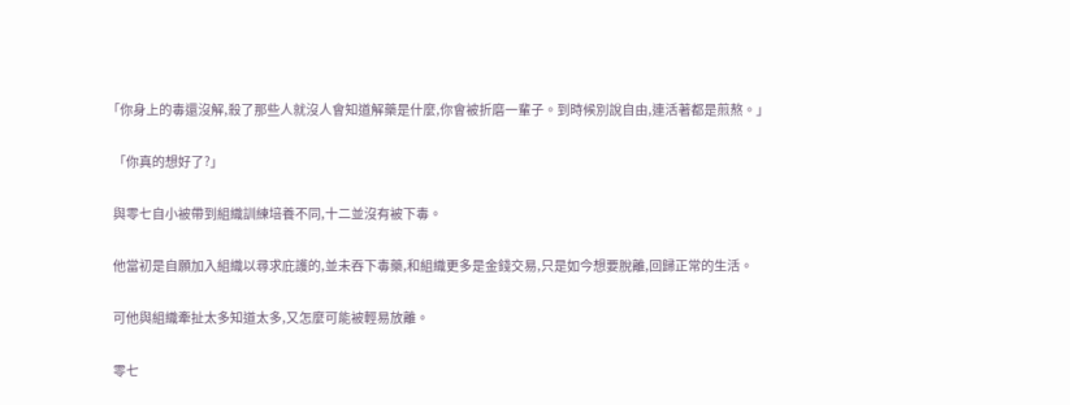「你身上的毒還沒解,殺了那些人就沒人會知道解藥是什麼,你會被折磨一輩子。到時候別說自由,連活著都是煎熬。」

  「你真的想好了?」

  與零七自小被帶到組織訓練培養不同,十二並沒有被下毒。

  他當初是自願加入組織以尋求庇護的,並未吞下毒藥,和組織更多是金錢交易,只是如今想要脫離,回歸正常的生活。

  可他與組織牽扯太多知道太多,又怎麼可能被輕易放離。

  零七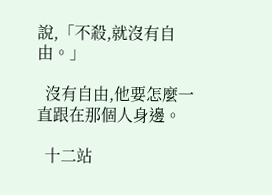說,「不殺,就沒有自由。」

  沒有自由,他要怎麼一直跟在那個人身邊。

  十二站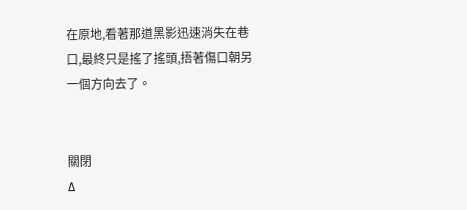在原地,看著那道黑影迅速消失在巷口,最終只是搖了搖頭,捂著傷口朝另一個方向去了。


關閉
Δ